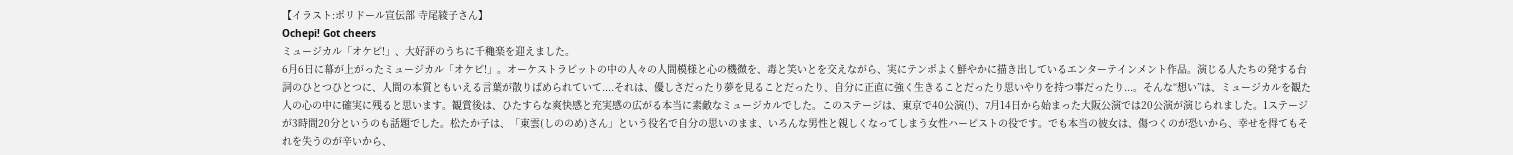【イラスト:ポリドール宣伝部 寺尾綾子さん】
Ochepi! Got cheers
ミュージカル「オケピ!」、大好評のうちに千穐楽を迎えました。
6月6日に幕が上がったミュージカル「オケピ!」。オーケストラピットの中の人々の人間模様と心の機微を、毒と笑いとを交えながら、実にテンポよく鮮やかに描き出しているエンターテインメント作品。演じる人たちの発する台詞のひとつひとつに、人間の本質ともいえる言葉が散りばめられていて....それは、優しさだったり夢を見ることだったり、自分に正直に強く生きることだったり思いやりを持つ事だったり...。そんな“想い”は、ミュージカルを観た人の心の中に確実に残ると思います。観賞後は、ひたすらな爽快感と充実感の広がる本当に素敵なミュージカルでした。このステージは、東京で40公演(!)、7月14日から始まった大阪公演では20公演が演じられました。1ステージが3時間20分というのも話題でした。松たか子は、「東雲(しののめ)さん」という役名で自分の思いのまま、いろんな男性と親しくなってしまう女性ハーピストの役です。でも本当の彼女は、傷つくのが恐いから、幸せを得てもそれを失うのが辛いから、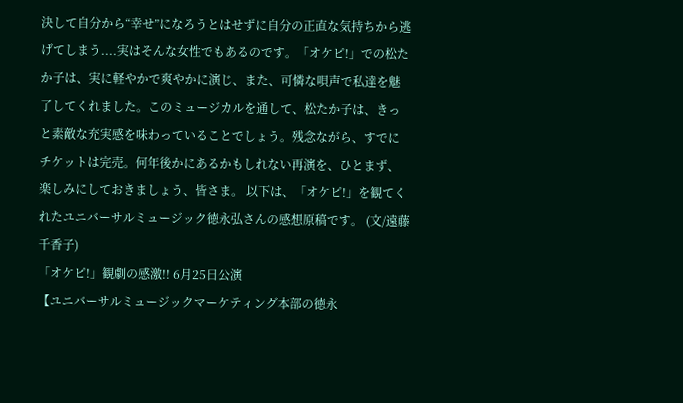決して自分から“幸せ”になろうとはせずに自分の正直な気持ちから逃げてしまう....実はそんな女性でもあるのです。「オケピ!」での松たか子は、実に軽やかで爽やかに演じ、また、可憐な唄声で私達を魅了してくれました。このミュージカルを通して、松たか子は、きっと素敵な充実感を味わっていることでしょう。残念ながら、すでにチケットは完売。何年後かにあるかもしれない再演を、ひとまず、楽しみにしておきましょう、皆さま。 以下は、「オケピ!」を観てくれたユニバーサルミュージック徳永弘さんの感想原稿です。 (文/遠藤千香子)
「オケピ!」観劇の感激!! 6月25日公演
【ユニバーサルミュージックマーケティング本部の徳永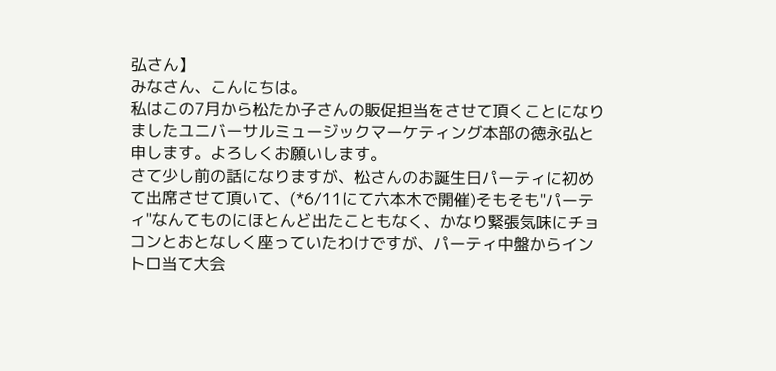弘さん】
みなさん、こんにちは。
私はこの7月から松たか子さんの販促担当をさせて頂くことになりましたユニバーサルミュージックマーケティング本部の徳永弘と申します。よろしくお願いします。
さて少し前の話になりますが、松さんのお誕生日パーティに初めて出席させて頂いて、(*6/11にて六本木で開催)そもそも"パーティ"なんてものにほとんど出たこともなく、かなり緊張気味にチョコンとおとなしく座っていたわけですが、パーティ中盤からイントロ当て大会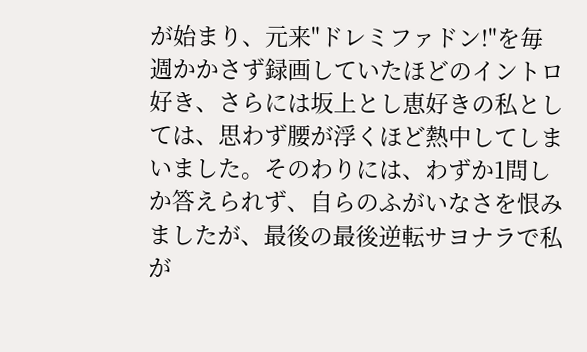が始まり、元来"ドレミファドン!"を毎週かかさず録画していたほどのイントロ好き、さらには坂上とし恵好きの私としては、思わず腰が浮くほど熱中してしまいました。そのわりには、わずか1問しか答えられず、自らのふがいなさを恨みましたが、最後の最後逆転サヨナラで私が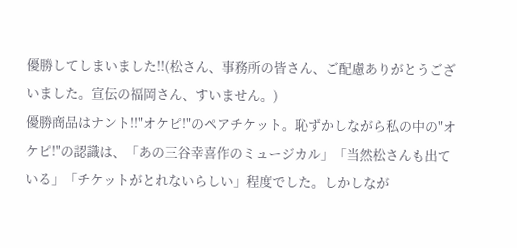優勝してしまいました!!(松さん、事務所の皆さん、ご配慮ありがとうございました。宣伝の福岡さん、すいません。)
優勝商品はナント!!"オケピ!"のペアチケット。恥ずかしながら私の中の"オケピ!"の認識は、「あの三谷幸喜作のミュージカル」「当然松さんも出ている」「チケットがとれないらしい」程度でした。しかしなが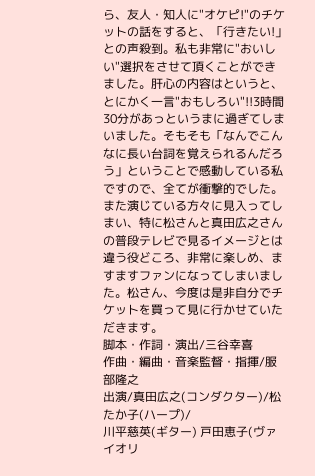ら、友人・知人に"オケピ!"のチケットの話をすると、「行きたい!」との声殺到。私も非常に"おいしい"選択をさせて頂くことができました。肝心の内容はというと、とにかく一言"おもしろい"!!3時間30分があっというまに過ぎてしまいました。そもそも「なんでこんなに長い台詞を覚えられるんだろう」ということで感動している私ですので、全てが衝撃的でした。また演じている方々に見入ってしまい、特に松さんと真田広之さんの普段テレビで見るイメージとは違う役どころ、非常に楽しめ、ますますファンになってしまいました。松さん、今度は是非自分でチケットを買って見に行かせていただきます。
脚本・作詞・演出/三谷幸喜
作曲・編曲・音楽監督・指揮/服部隆之
出演/真田広之(コンダクター)/松たか子(ハープ)/
川平慈英(ギター) 戸田恵子(ヴァイオリ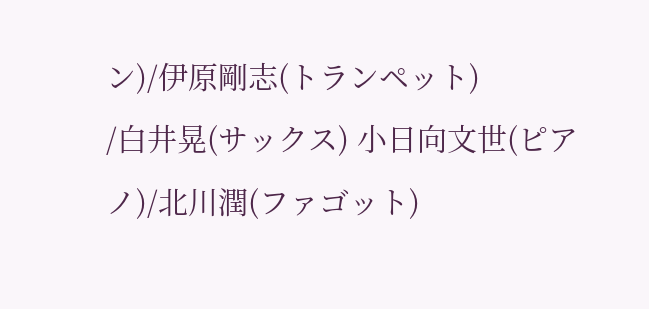ン)/伊原剛志(トランペット)
/白井晃(サックス) 小日向文世(ピアノ)/北川潤(ファゴット)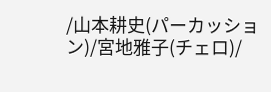/山本耕史(パーカッション)/宮地雅子(チェロ)/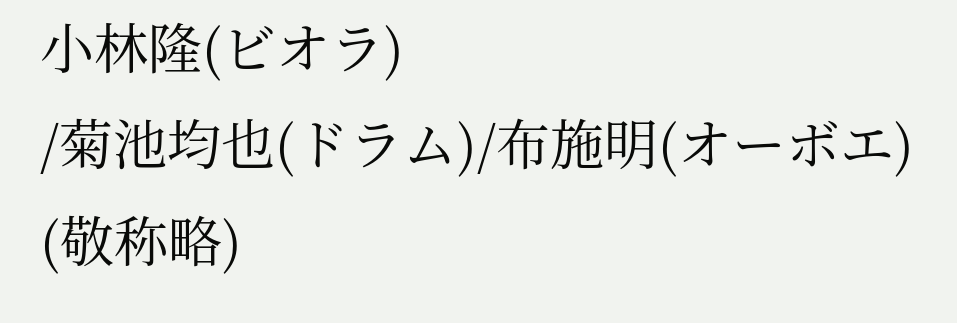小林隆(ビオラ)
/菊池均也(ドラム)/布施明(オーボエ) (敬称略)